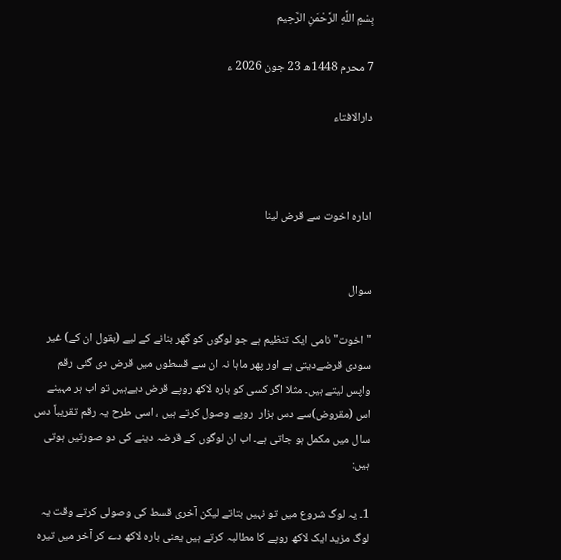بِسْمِ اللَّهِ الرَّحْمَنِ الرَّحِيم

7 محرم 1448ھ 23 جون 2026 ء

دارالافتاء



ادارہ اخوت سے قرض لینا


سوال

"اخوت" نامی ایک تنظیم ہے جو لوگوں کو گھر بنانے کے لیے (بقول ان کے) غیر سودی قرضےدیتی ہے اور پھر ماہا نہ ان سے قسطوں میں قرض دی گئی رقم واپس لیتے ہیں۔ مثلا اگر کسی کو بارہ لاکھ روپے قرض دیےہیں تو اب ہر مہینے اس (مقروض)سے دس ہزار  روپے وصول کرتے ہیں ، اسی طرح یہ رقم تقریباً دس سال میں مکمل ہو جاتی ہے۔ اب ان لوگوں کے قرضہ دینے کی دو صورتیں ہوتی ہیں:

1۔ یہ لوگ شروع میں تو نہیں بتاتے لیکن آخری قسط کی وصولی کرتے وقت یہ لوگ مزید ایک لاکھ روپے کا مطالبہ کرتے ہیں یعنی بارہ لاکھ دے کر آخر میں تیرہ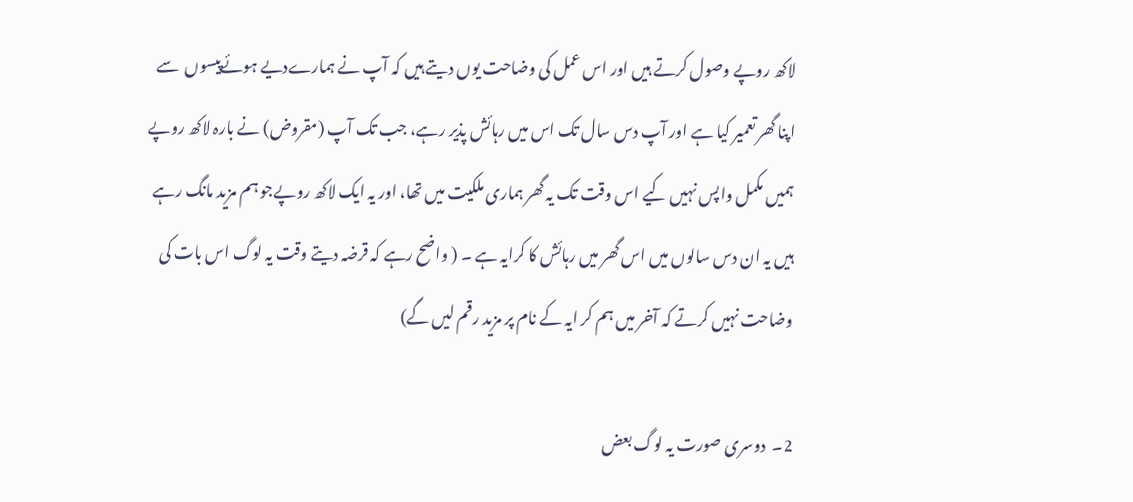لاکھ روپے وصول کرتے ہیں اور اس عمل کی وضاحت یوں دیتے ہیں کہ آپ نے ہمارےدیے ہوئےپیسوں  سے اپنا گھر تعمیر کیا ہے اور آپ دس سال تک اس میں رہائش پذیر رہے، جب تک آپ (مقروض) نے بارہ لاکھ روپے ہمیں مکمل واپس نہیں کیے اس وقت تک یہ گھر ہماری ملکیت میں تھا، اور یہ ایک لاکھ روپےجو ہم مزید مانگ رہے ہیں یہ ان دس سالوں میں اس گھر میں رہائش کا کرایہ ہے ۔ ( واضح رہے کہ قرضہ دیتے وقت یہ لوگ اس بات کی وضاحت نہیں کرتے کہ آخر میں ہم کر ایہ کے نام پر مزید رقم لیں گے)

2۔  دوسری صورت یہ لوگ بعض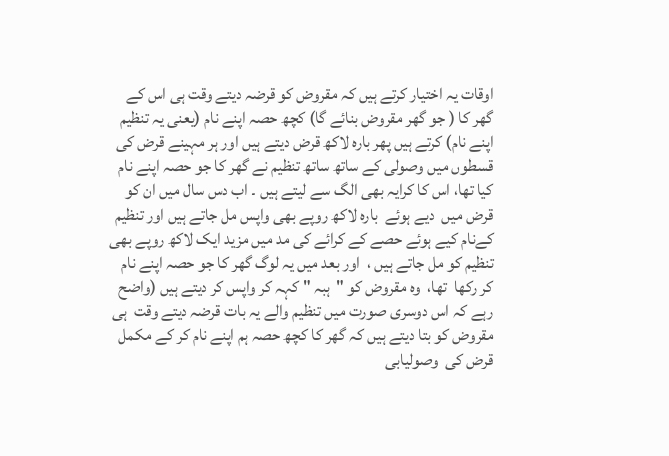اوقات یہ اختیار کرتے ہیں کہ مقروض کو قرضہ دیتے وقت ہی اس کے گھر کا ( جو گھر مقروض بنائے گا) کچھ حصہ اپنے نام (یعنی یہ تنظیم اپنے نام) کرتے ہیں پھر بارہ لاکھ قرض دیتے ہیں اور ہر مہینے قرض کی قسطوں میں وصولی کے ساتھ ساتھ تنظیم نے گھر کا جو حصہ اپنے نام کیا تھا، اس کا کرایہ بھی الگ سے لیتے ہیں ۔ اب دس سال میں ان کو قرض میں  دیے ہوئے  بارہ لاکھ روپے بھی واپس مل جاتے ہیں اور تنظیم  کےنام کیے ہوئے حصے کے کرائے کی مد میں مزید ایک لاکھ روپے بھی تنظیم کو مل جاتے ہیں ،  اور بعد میں یہ لوگ گھر کا جو حصہ اپنے نام کر رکھا  تھا،  وہ مقروض کو "ہبہ " کہہ کر واپس کر دیتے ہیں (واضح رہے کہ اس دوسری صورت میں تنظیم والے یہ بات قرضہ دیتے وقت  ہی مقروض کو بتا دیتے ہیں کہ گھر کا کچھ حصہ ہم اپنے نام کر کے مکمل قرض کی  وصولیابی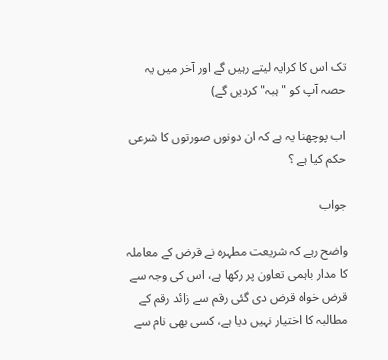تک اس کا کرایہ لیتے رہیں گے اور آخر میں یہ حصہ آپ کو "ہبہ" کردیں گے)

اب پوچھنا یہ ہے کہ ان دونوں صورتوں کا شرعی حکم کیا ہے ؟

جواب

واضح رہے کہ شریعت مطہرہ نے قرض کے معاملہ کا مدار باہمی تعاون پر رکھا ہے، اس کی وجہ سے قرض خواہ قرض دی گئی رقم سے زائد رقم کے مطالبہ کا اختیار نہیں دیا ہے، کسی بھی نام سے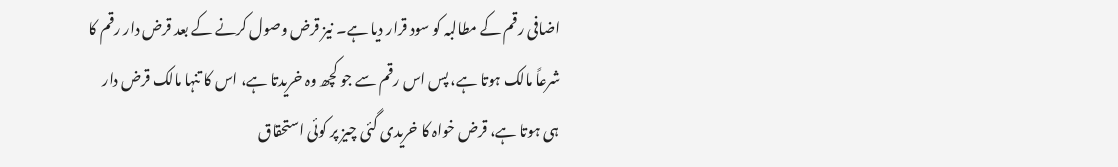اضافی رقم کے مطالبہ کو سود قرار دیا ہے۔ نیز قرض وصول کرنے کے بعد قرض دار رقم کا شرعاً مالک ہوتا ہے، پس اس رقم سے جو کچھ وہ خریدتا ہے، اس کا تنہا مالک قرض دار ہی ہوتا ہے، قرض خواہ کا خریدی گئی چیز پر کوئی استحقاق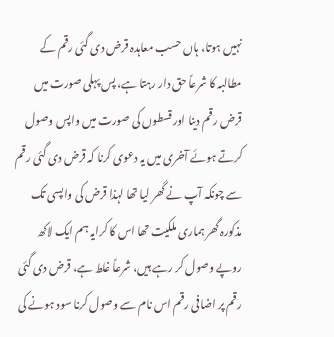نہیں ہوتا، ہاں حسب معاہدہ قرض دی گئی رقم کے مطالبہ کا شرعاً حق دار رہتا ہے، پس پہلی صورت میں  قرض رقم دینا اور قسطوں کی صورت میں واپس وصول کرتے ہوئے آخری میں یہ دعوی کرنا کہ قرض دی گئی رقم سے چونکہ آپ نے گھر لیا تھا لہذا قرض کی واپسی تک مذکورہ گھر ہماری ملکیت تھا اس کا کرایہ ہم ایک لاکھ روپے وصول کر رہے ہیں، شرعاً غلط ہے، قرض دی گئی رقم پر اضافی رقم اس نام سے وصول کرنا سود ہونے کی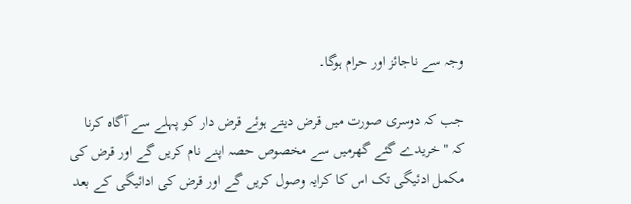وجہ سے ناجائز اور حرام ہوگا۔

جب کہ دوسری صورت میں قرض دیتے ہوئے قرض دار کو پہلے سے آگاہ کرنا کہ "خریدے گئے گھرمیں سے مخصوص حصہ اپنے نام کریں گے اور قرض کی مکمل ادئیگی تک اس کا کرایہ وصول کریں گے اور قرض کی ادائیگی کے بعد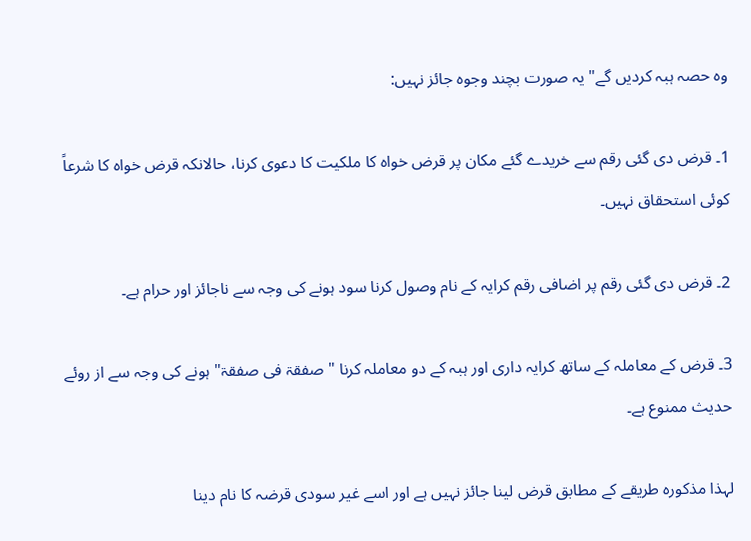وہ حصہ ہبہ کردیں گے" یہ صورت بچند وجوہ جائز نہیں:

1۔ قرض دی گئی رقم سے خریدے گئے مکان پر قرض خواہ کا ملکیت کا دعوی کرنا، حالانکہ قرض خواہ کا شرعاً کوئی استحقاق نہیں۔

2۔ قرض دی گئی رقم پر اضافی رقم کرایہ کے نام وصول کرنا سود ہونے کی وجہ سے ناجائز اور حرام ہے۔

3۔ قرض کے معاملہ کے ساتھ کرایہ داری اور ہبہ کے دو معاملہ کرنا "صفقۃ فی صفقۃ" ہونے کی وجہ سے از روئے حدیث ممنوع ہے۔

لہذا مذکورہ طریقے کے مطابق قرض لینا جائز نہیں ہے اور اسے غیر سودی قرضہ کا نام دینا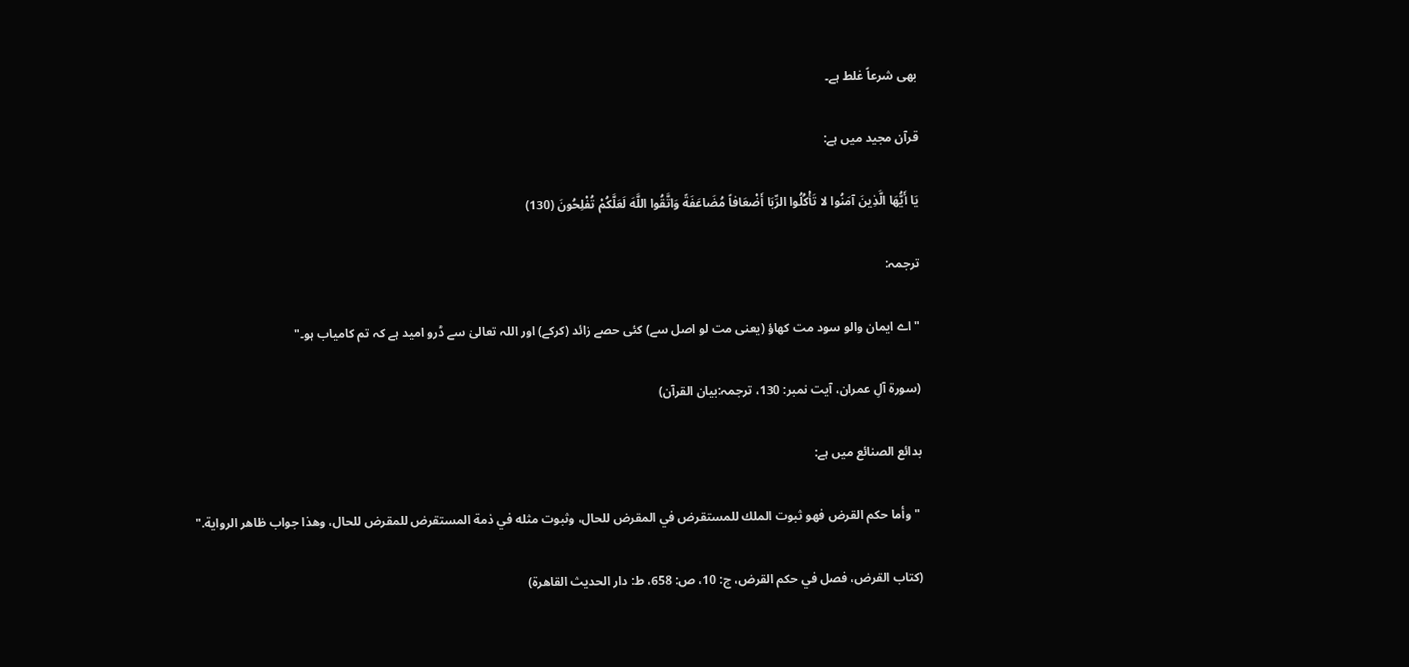بھی شرعاً غلط ہے۔

قرآن مجید میں ہے:

يَا أَيُّهَا الَّذِينَ آمَنُوا لا تَأْكُلُوا الرِّبَا أَضْعَافاً مُضَاعَفَةً وَاتَّقُوا اللَّهَ لَعَلَّكُمْ تُفْلِحُونَ (130)

ترجمہ:

"اے ایمان والو سود مت کھاؤ (یعنی مت لو اصل سے) کئی حصے زائد (کرکے) اور اللہ تعالیٰ سے ڈرو امید ہے کہ تم کامیاب ہو۔"

(سورۃ آلِ عمران، آیت نمبر: 130، ترجمہ:بیان القرآن)

بدائع الصنائع میں ہے:

 "وأما حكم القرض فهو ثبوت الملك للمستقرض في المقرض للحال، وثبوت مثله في ذمة المستقرض للمقرض للحال، وهذا جواب ظاهر الرواية."

(كتاب القرض، فصل في حكم القرض، ج: 10، ص: 658، ط: دار الحديث القاهرة)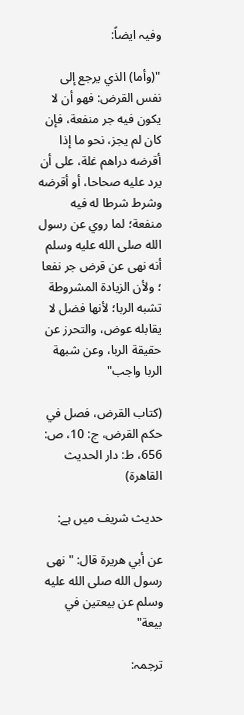وفیہ ایضاً:

"(وأما) الذي يرجع إلى نفس القرض: فهو أن لا يكون فيه جر منفعة، فإن كان لم يجز، نحو ما إذا أقرضه دراهم غلة، على أن يرد عليه صحاحا، أو أقرضه وشرط شرطا له فيه منفعة؛ لما روي عن رسول الله صلى الله عليه وسلم أنه نهى عن قرض جر نفعا ؛ ولأن الزيادة المشروطة تشبه الربا؛ لأنها فضل لا يقابله عوض، والتحرز عن حقيقة الربا، وعن شبهة الربا واجب"

(كتاب القرض، فصل في حكم القرض، ج: 10، ص: 656، ط: دار الحديث القاهرة)

حدیث شریف میں ہے:

عن أبي هريرة قال: "نهى رسول الله صلى الله عليه وسلم عن بيعتين في بيعة"

ترجمہ: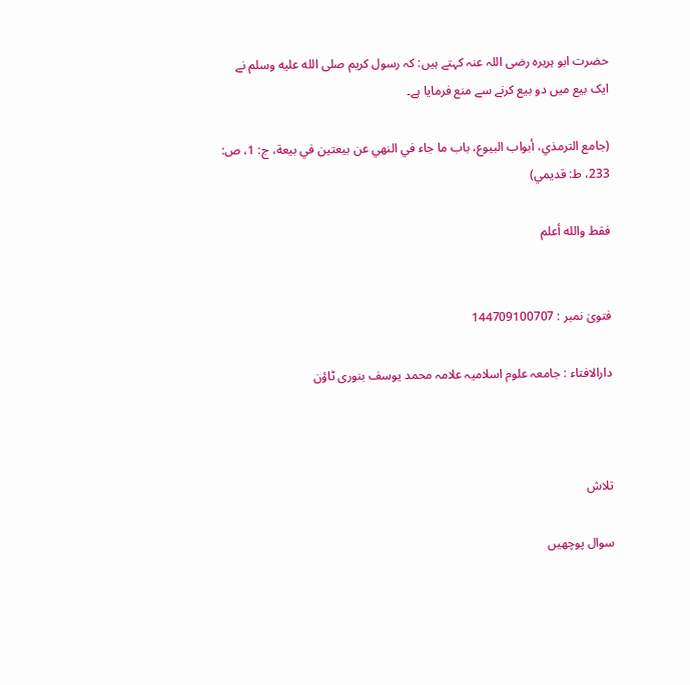حضرت ابو ہریرہ رضی اللہ عنہ کہتے ہیں: کہ رسول کریم صلى الله عليه وسلم نے ایک بیع میں دو بیع کرنے سے منع فرمایا ہے۔

(جامع الترمذي، أبواب البيوع، ‌‌‌باب ‌ما ‌جاء ‌في ‌النهي ‌عن ‌بيعتين ‌في ‌بيعة، ج: 1، ص: 233، ط: قديمي)

فقط والله أعلم


فتویٰ نمبر : 144709100707

دارالافتاء : جامعہ علوم اسلامیہ علامہ محمد یوسف بنوری ٹاؤن



تلاش

سوال پوچھیں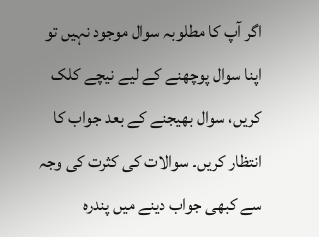اگر آپ کا مطلوبہ سوال موجود نہیں تو اپنا سوال پوچھنے کے لیے نیچے کلک کریں، سوال بھیجنے کے بعد جواب کا انتظار کریں۔ سوالات کی کثرت کی وجہ سے کبھی جواب دینے میں پندرہ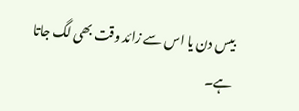بیس دن یا اس سے زائد وقت بھی لگ جاتا ہے۔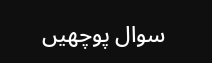سوال پوچھیں